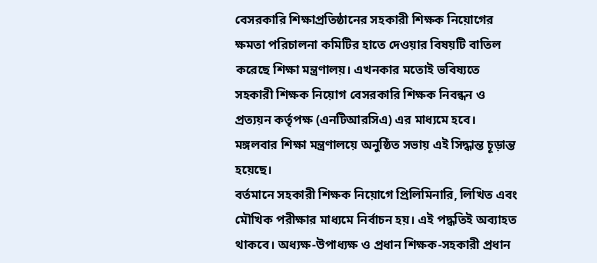বেসরকারি শিক্ষাপ্রতিষ্ঠানের সহকারী শিক্ষক নিয়োগের ক্ষমতা পরিচালনা কমিটির হাতে দেওয়ার বিষয়টি বাতিল করেছে শিক্ষা মন্ত্রণালয়। এখনকার মতোই ভবিষ্যতে সহকারী শিক্ষক নিয়োগ বেসরকারি শিক্ষক নিবন্ধন ও প্রত্যয়ন কর্তৃপক্ষ (এনটিআরসিএ) এর মাধ্যমে হবে। মঙ্গলবার শিক্ষা মন্ত্রণালয়ে অনুষ্ঠিত সভায় এই সিদ্ধান্ত চূড়ান্ত হয়েছে।
বর্তমানে সহকারী শিক্ষক নিয়োগে প্রিলিমিনারি, লিখিত এবং মৌখিক পরীক্ষার মাধ্যমে নির্বাচন হয়। এই পদ্ধতিই অব্যাহত থাকবে। অধ্যক্ষ-উপাধ্যক্ষ ও প্রধান শিক্ষক-সহকারী প্রধান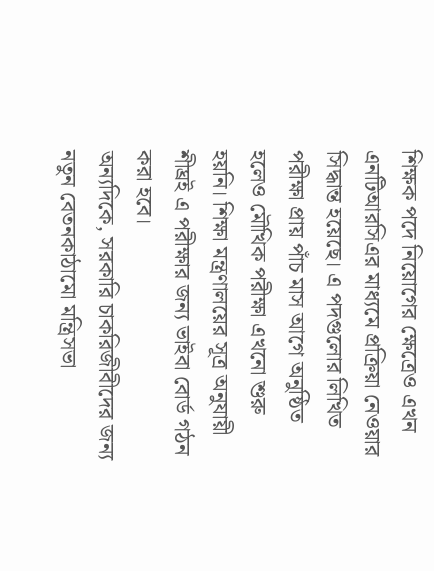শিক্ষক পদে নিয়োগের ক্ষেত্রেও এখন এনটিআরসিএর মাধ্যমে প্রক্রিয়া নেওয়ার সিদ্ধান্ত হয়েছে। এ পদগুলোর লিখিত পরীক্ষা প্রায় পাঁচ মাস আগে অনুষ্ঠিত হলেও মৌখিক পরীক্ষা এখনো শুরু হয়নি। শিক্ষা মন্ত্রণালয়ের সূত্র অনুযায়ী শীঘ্রই এ পরীক্ষার জন্য ভাইবা বোর্ড গঠন করা হবে।
অন্যদিকে, সরকারি চাকরিজীবীদের জন্য নতুন বেতনকাঠামো মন্ত্রিসভা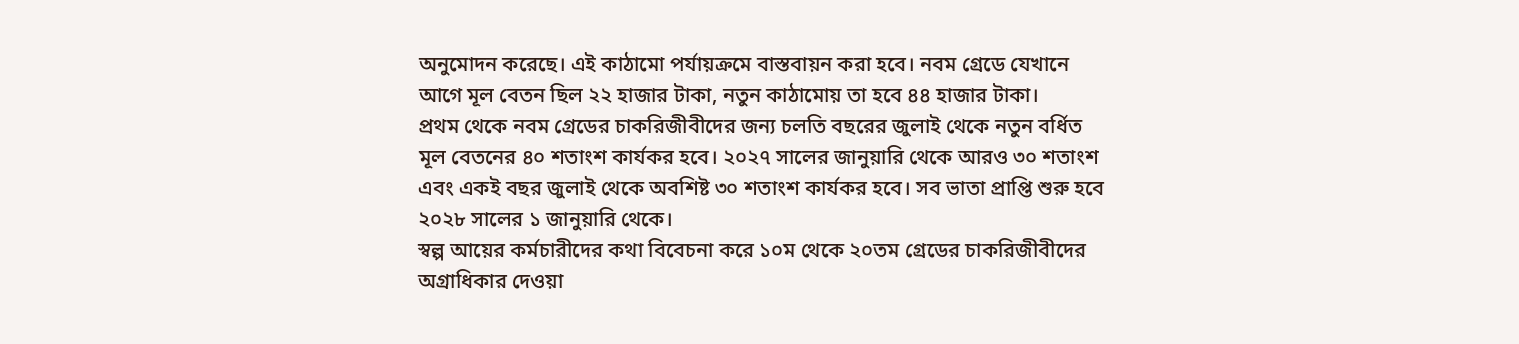অনুমোদন করেছে। এই কাঠামো পর্যায়ক্রমে বাস্তবায়ন করা হবে। নবম গ্রেডে যেখানে আগে মূল বেতন ছিল ২২ হাজার টাকা, নতুন কাঠামোয় তা হবে ৪৪ হাজার টাকা।
প্রথম থেকে নবম গ্রেডের চাকরিজীবীদের জন্য চলতি বছরের জুলাই থেকে নতুন বর্ধিত মূল বেতনের ৪০ শতাংশ কার্যকর হবে। ২০২৭ সালের জানুয়ারি থেকে আরও ৩০ শতাংশ এবং একই বছর জুলাই থেকে অবশিষ্ট ৩০ শতাংশ কার্যকর হবে। সব ভাতা প্রাপ্তি শুরু হবে ২০২৮ সালের ১ জানুয়ারি থেকে।
স্বল্প আয়ের কর্মচারীদের কথা বিবেচনা করে ১০ম থেকে ২০তম গ্রেডের চাকরিজীবীদের অগ্রাধিকার দেওয়া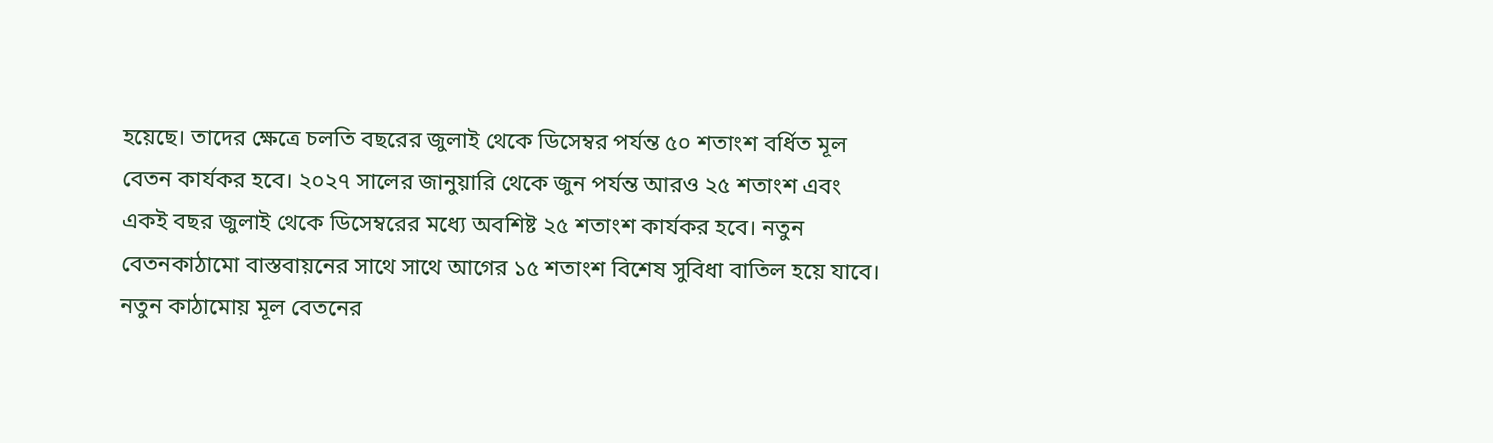হয়েছে। তাদের ক্ষেত্রে চলতি বছরের জুলাই থেকে ডিসেম্বর পর্যন্ত ৫০ শতাংশ বর্ধিত মূল বেতন কার্যকর হবে। ২০২৭ সালের জানুয়ারি থেকে জুন পর্যন্ত আরও ২৫ শতাংশ এবং একই বছর জুলাই থেকে ডিসেম্বরের মধ্যে অবশিষ্ট ২৫ শতাংশ কার্যকর হবে। নতুন বেতনকাঠামো বাস্তবায়নের সাথে সাথে আগের ১৫ শতাংশ বিশেষ সুবিধা বাতিল হয়ে যাবে।
নতুন কাঠামোয় মূল বেতনের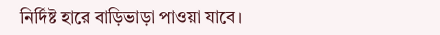নির্দিষ্ট হারে বাড়িভাড়া পাওয়া যাবে।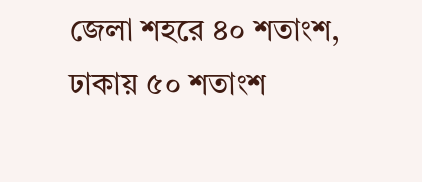জেলা শহরে ৪০ শতাংশ, ঢাকায় ৫০ শতাংশ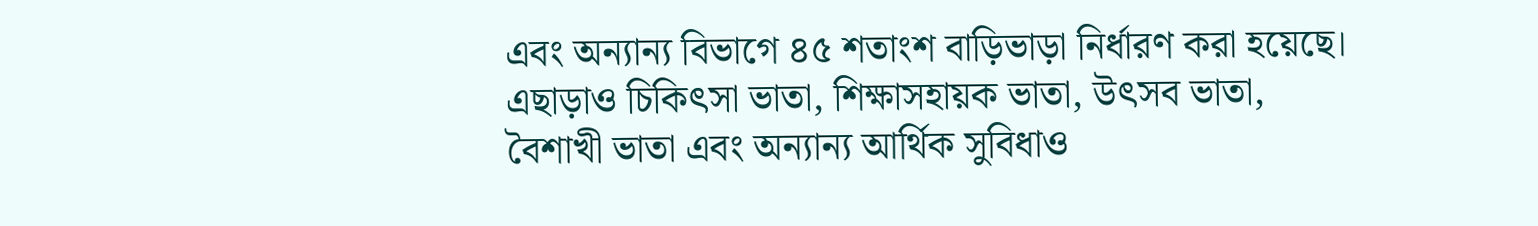এবং অন্যান্য বিভাগে ৪৫ শতাংশ বাড়িভাড়া নির্ধারণ করা হয়েছে। এছাড়াও চিকিৎসা ভাতা, শিক্ষাসহায়ক ভাতা, উৎসব ভাতা, বৈশাখী ভাতা এবং অন্যান্য আর্থিক সুবিধাও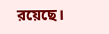রয়েছে।